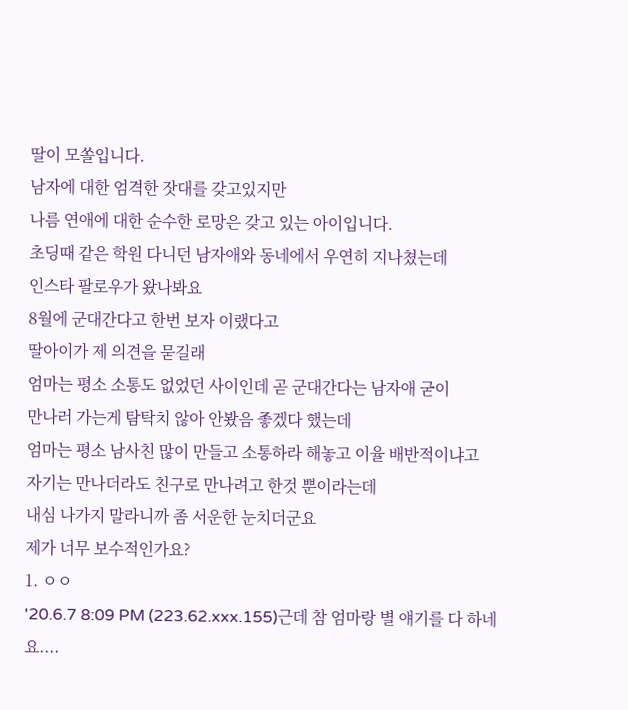딸이 모쏠입니다.
남자에 대한 엄격한 잣대를 갖고있지만
나름 연애에 대한 순수한 로망은 갖고 있는 아이입니다.
초딩때 같은 학원 다니던 남자애와 동네에서 우연히 지나쳤는데
인스타 팔로우가 왔나봐요
8월에 군대간다고 한번 보자 이랬다고
딸아이가 제 의견을 묻길래
엄마는 평소 소통도 없었던 사이인데 곧 군대간다는 남자애 굳이
만나러 가는게 탐탁치 않아 안봤음 좋겠다 했는데
엄마는 평소 남사친 많이 만들고 소통하라 해놓고 이율 배반적이냐고
자기는 만나더라도 친구로 만나려고 한것 뿐이라는데
내심 나가지 말라니까 좀 서운한 눈치더군요
제가 너무 보수적인가요?
1. ㅇㅇ
'20.6.7 8:09 PM (223.62.xxx.155)근데 참 엄마랑 별 얘기를 다 하네요....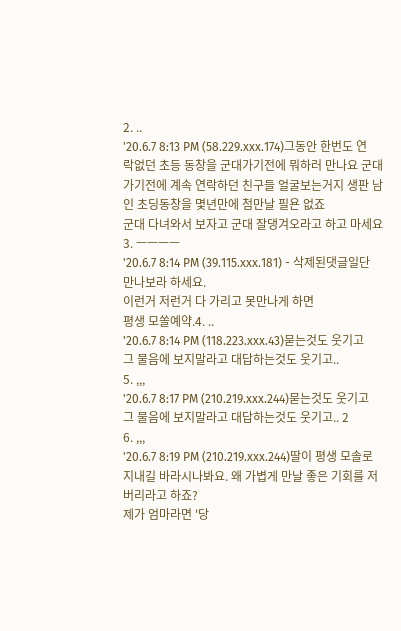2. ..
'20.6.7 8:13 PM (58.229.xxx.174)그동안 한번도 연락없던 초등 동창을 군대가기전에 뭐하러 만나요 군대가기전에 계속 연락하던 친구들 얼굴보는거지 생판 남인 초딩동창을 몇년만에 첨만날 필욘 없죠
군대 다녀와서 보자고 군대 잘댕겨오라고 하고 마세요3. ㅡㅡㅡㅡ
'20.6.7 8:14 PM (39.115.xxx.181) - 삭제된댓글일단 만나보라 하세요.
이런거 저런거 다 가리고 못만나게 하면
평생 모쏠예약.4. ..
'20.6.7 8:14 PM (118.223.xxx.43)묻는것도 웃기고 그 물음에 보지말라고 대답하는것도 웃기고..
5. ,,,
'20.6.7 8:17 PM (210.219.xxx.244)묻는것도 웃기고 그 물음에 보지말라고 대답하는것도 웃기고.. 2
6. ,,,
'20.6.7 8:19 PM (210.219.xxx.244)딸이 평생 모솔로 지내길 바라시나봐요. 왜 가볍게 만날 좋은 기회를 저버리라고 하죠?
제가 엄마라면 '당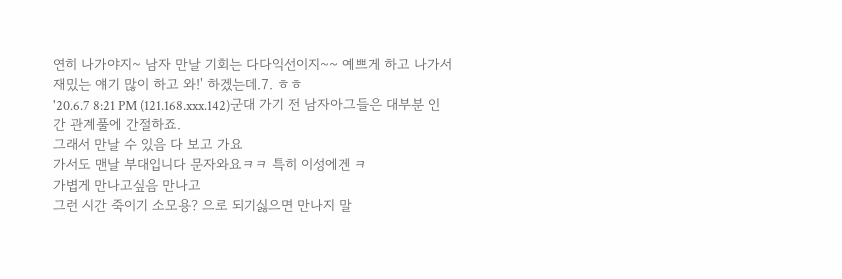연히 나가야지~ 남자 만날 기회는 다다익선이지~~ 예쁘게 하고 나가서 재밌는 얘기 많이 하고 와!' 하겠는데.7. ㅎㅎ
'20.6.7 8:21 PM (121.168.xxx.142)군대 가기 전 남자아그들은 대부분 인간 관계풀에 간절하죠.
그래서 만날 수 있음 다 보고 가요
가서도 맨날 부대입니다 문자와요ㅋㅋ 특히 이성에겐 ㅋ
가볍게 만나고싶음 만나고
그런 시간 죽이기 소모용? 으로 되기싫으면 만나지 말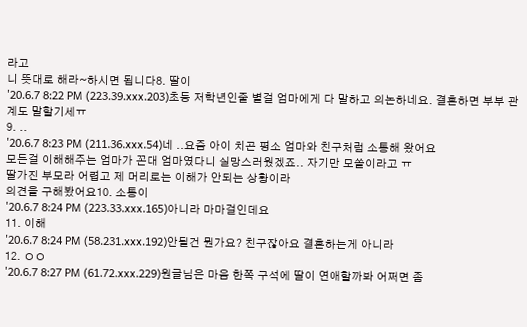라고
니 뜻대로 해라~하시면 됩니다8. 딸이
'20.6.7 8:22 PM (223.39.xxx.203)초등 저학년인줄 별걸 엄마에게 다 말하고 의논하네요. 결혼하면 부부 관계도 말할기세ㅠ
9. ..
'20.6.7 8:23 PM (211.36.xxx.54)네 ..요즘 아이 치곤 평소 엄마와 친구처럼 소통해 왔어요
모든걸 이해해주는 엄마가 꼰대 엄마였다니 실망스러웠겠죠.. 자기만 모쏠이라고 ㅠ
딸가진 부모라 어렵고 제 머리로는 이해가 안되는 상황이라
의견을 구해봤어요10. 소통이
'20.6.7 8:24 PM (223.33.xxx.165)아니라 마마걸인데요
11. 이해
'20.6.7 8:24 PM (58.231.xxx.192)안될건 뭔가요? 친구잖아요 결혼하는게 아니라
12. ㅇㅇ
'20.6.7 8:27 PM (61.72.xxx.229)원글님은 마음 한쪽 구석에 딸이 연애할까봐 어쩌면 좀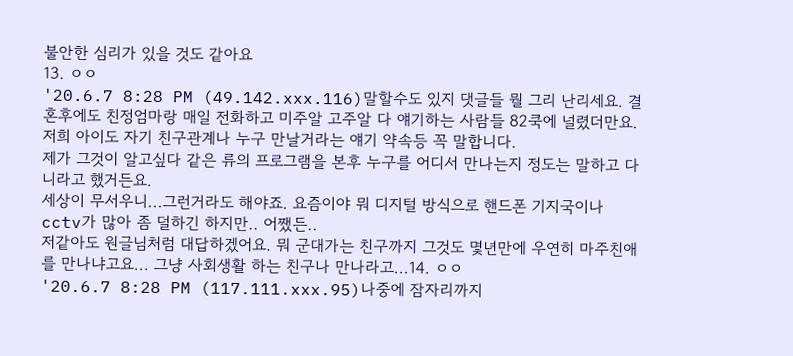불안한 심리가 있을 것도 같아요
13. ㅇㅇ
'20.6.7 8:28 PM (49.142.xxx.116)말할수도 있지 댓글들 뭘 그리 난리세요. 결혼후에도 친정엄마랑 매일 전화하고 미주알 고주알 다 얘기하는 사람들 82쿡에 널렸더만요.
저희 아이도 자기 친구관계나 누구 만날거라는 얘기 약속등 꼭 말합니다.
제가 그것이 알고싶다 같은 류의 프로그램을 본후 누구를 어디서 만나는지 정도는 말하고 다니라고 했거든요.
세상이 무서우니...그런거라도 해야죠. 요즘이야 뭐 디지털 방식으로 핸드폰 기지국이나 cctv가 많아 좀 덜하긴 하지만.. 어쨌든..
저같아도 원글님처럼 대답하겠어요. 뭐 군대가는 친구까지 그것도 몇년만에 우연히 마주친애를 만나냐고요... 그냥 사회생활 하는 친구나 만나라고...14. ㅇㅇ
'20.6.7 8:28 PM (117.111.xxx.95)나중에 잠자리까지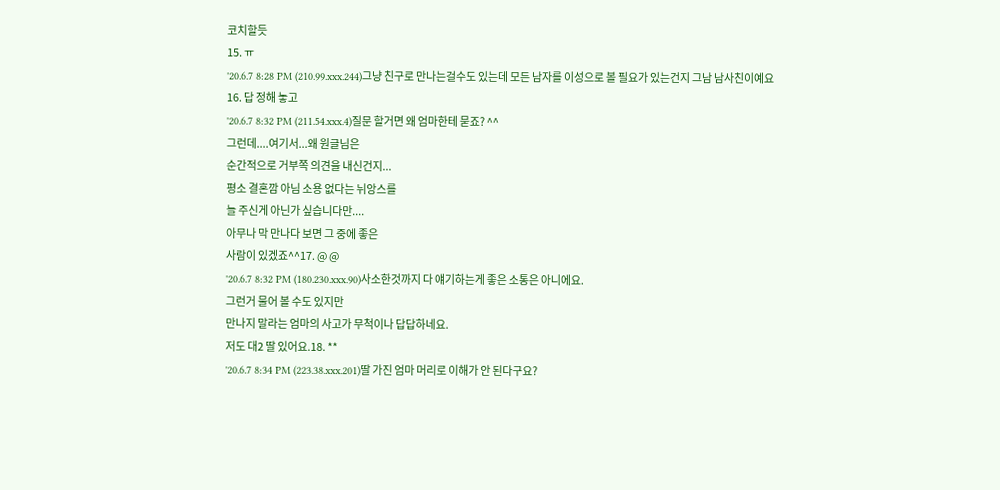코치할듯
15. ㅠ
'20.6.7 8:28 PM (210.99.xxx.244)그냥 친구로 만나는걸수도 있는데 모든 남자를 이성으로 볼 필요가 있는건지 그남 남사친이예요
16. 답 정해 놓고
'20.6.7 8:32 PM (211.54.xxx.4)질문 할거면 왜 엄마한테 묻죠? ^^
그런데....여기서...왜 원글님은
순간적으로 거부쪽 의견을 내신건지...
평소 결혼깜 아님 소용 없다는 뉘앙스를
늘 주신게 아닌가 싶습니다만....
아무나 막 만나다 보면 그 중에 좋은
사람이 있겠죠^^17. @ @
'20.6.7 8:32 PM (180.230.xxx.90)사소한것까지 다 얘기하는게 좋은 소통은 아니에요.
그런거 물어 볼 수도 있지만
만나지 말라는 엄마의 사고가 무척이나 답답하네요.
저도 대2 딸 있어요.18. **
'20.6.7 8:34 PM (223.38.xxx.201)딸 가진 엄마 머리로 이해가 안 된다구요?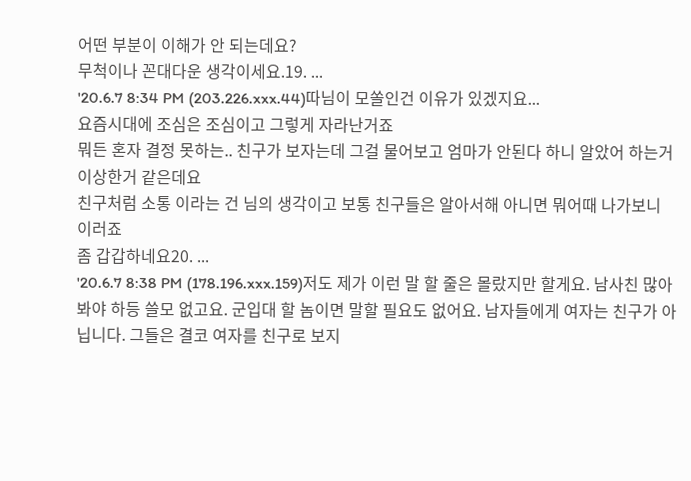어떤 부분이 이해가 안 되는데요?
무척이나 꼰대다운 생각이세요.19. ...
'20.6.7 8:34 PM (203.226.xxx.44)따님이 모쏠인건 이유가 있겠지요...
요즘시대에 조심은 조심이고 그렇게 자라난거죠
뭐든 혼자 결정 못하는.. 친구가 보자는데 그걸 물어보고 엄마가 안된다 하니 알았어 하는거 이상한거 같은데요
친구처럼 소통 이라는 건 님의 생각이고 보통 친구들은 알아서해 아니면 뭐어때 나가보니 이러죠
좀 갑갑하네요20. ...
'20.6.7 8:38 PM (178.196.xxx.159)저도 제가 이런 말 할 줄은 몰랐지만 할게요. 남사친 많아봐야 하등 쓸모 없고요. 군입대 할 놈이면 말할 필요도 없어요. 남자들에게 여자는 친구가 아닙니다. 그들은 결코 여자를 친구로 보지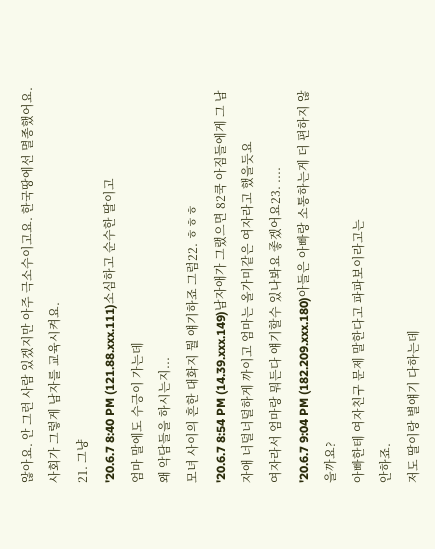않아요. 안 그런 사람 있겠지만 아주 극소수이고요. 한국땅에선 멸종했어요. 사회가 그렇게 남자를 교육시켜요.
21. 그냥
'20.6.7 8:40 PM (121.88.xxx.111)소심하고 순수한 딸이고
엄마 말에도 수긍이 가는데
왜 악담들을 하시는지...
모녀 사이의 흔한 대화지 뭘 얘기하죠 그럼22. ㅎㅎㅎ
'20.6.7 8:54 PM (14.39.xxx.149)남자애가 그랬으면 82쿡 아짐들에게 그 남자애 너덜너덜하게 까이고 엄마는 올가미같은 여자라고 했을듯요
여자라서 엄마랑 뭐든다 얘기할수 있나봐요 좋겠어요23. ....
'20.6.7 9:04 PM (182.209.xxx.180)아들은 아빠랑 소통하는게 더 편하지 않을까요?
아빠한테 여자친구 문제 말한다고 파파보이라고는
안하죠.
저도 딸이랑 별얘기 다하는데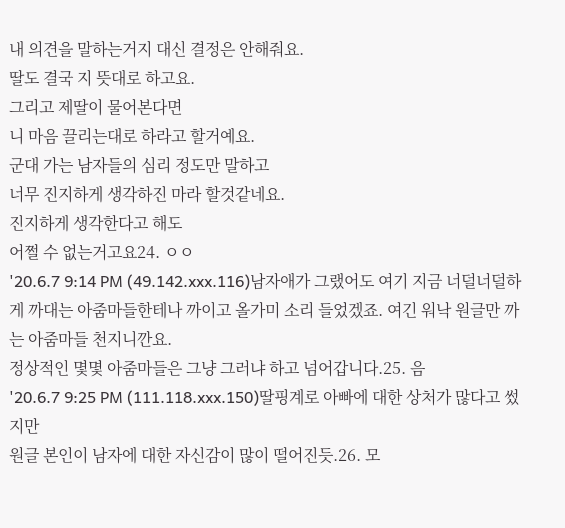내 의견을 말하는거지 대신 결정은 안해줘요.
딸도 결국 지 뜻대로 하고요.
그리고 제딸이 물어본다면
니 마음 끌리는대로 하라고 할거예요.
군대 가는 남자들의 심리 정도만 말하고
너무 진지하게 생각하진 마라 할것같네요.
진지하게 생각한다고 해도
어쩔 수 없는거고요24. ㅇㅇ
'20.6.7 9:14 PM (49.142.xxx.116)남자애가 그랬어도 여기 지금 너덜너덜하게 까대는 아줌마들한테나 까이고 올가미 소리 들었겠죠. 여긴 워낙 원글만 까는 아줌마들 천지니깐요.
정상적인 몇몇 아줌마들은 그냥 그러냐 하고 넘어갑니다.25. 음
'20.6.7 9:25 PM (111.118.xxx.150)딸핑계로 아빠에 대한 상처가 많다고 썼지만
원글 본인이 남자에 대한 자신감이 많이 떨어진듯.26. 모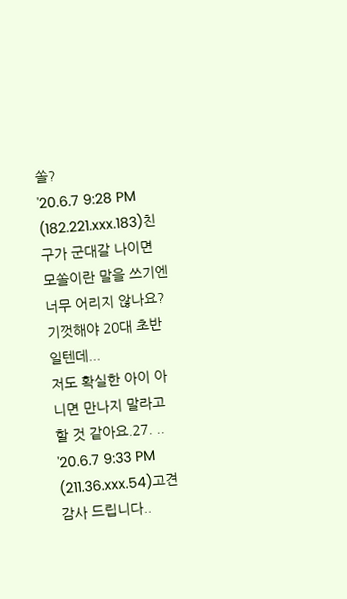쏠?
'20.6.7 9:28 PM (182.221.xxx.183)친구가 군대갈 나이면 모쏠이란 말을 쓰기엔 너무 어리지 않나요? 기껏해야 20대 초반일텐데...
저도 확실한 아이 아니면 만나지 말라고 할 것 같아요.27. ..
'20.6.7 9:33 PM (211.36.xxx.54)고견 감사 드립니다..